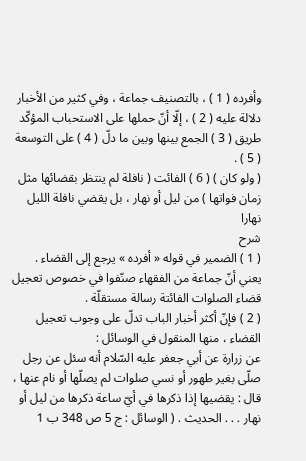وأفرده ( 1 ) ، بالتصنيف جماعة ، وفي كثير من الأخبار دلالة عليه ( 2 ) ، إلّا أنّ حملها على الاستحباب المؤكّد طريق ( 3 ) الجمع بينها وبين ما دلّ ( 4 ) على التوسعة ( 5 ) .
( ولو كان ) ( 6 ) الفائت ( نافلة لم ينتظر بقضائها مثل زمان فواتها ) من ليل أو نهار ، بل يقضي نافلة الليل نهارا
شرح
( 1 ) الضمير في قوله « أفرده » يرجع إلى القضاء . يعني أنّ جماعة من الفقهاء صنّفوا في خصوص تعجيل قضاء الصلوات الفائتة رسالة مستقلّة .
( 2 ) فإنّ أكثر أخبار الباب تدلّ على وجوب تعجيل القضاء ، منها المنقول في الوسائل :
عن زرارة عن أبي جعفر عليه السّلام أنه سئل عن رجل صلّى بغير طهور أو نسي صلوات لم يصلّها أو نام عنها ، قال : يقضيها إذا ذكرها في أيّ ساعة ذكرها من ليل أو نهار . . . الحديث . ( الوسائل : ج 5 ص 348 ب 1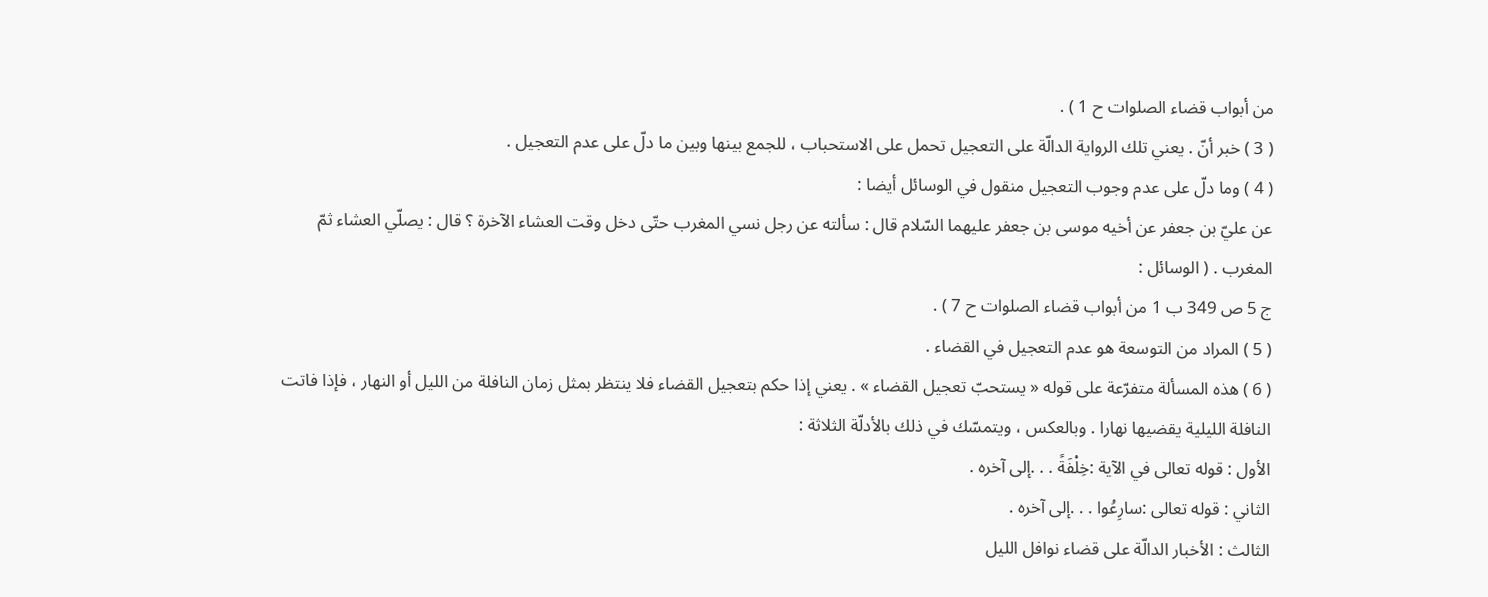من أبواب قضاء الصلوات ح 1 ) .
( 3 ) خبر أنّ . يعني تلك الرواية الدالّة على التعجيل تحمل على الاستحباب ، للجمع بينها وبين ما دلّ على عدم التعجيل .
( 4 ) وما دلّ على عدم وجوب التعجيل منقول في الوسائل أيضا :
عن عليّ بن جعفر عن أخيه موسى بن جعفر عليهما السّلام قال : سألته عن رجل نسي المغرب حتّى دخل وقت العشاء الآخرة ؟ قال : يصلّي العشاء ثمّ المغرب . ( الوسائل :
ج 5 ص 349 ب 1 من أبواب قضاء الصلوات ح 7 ) .
( 5 ) المراد من التوسعة هو عدم التعجيل في القضاء .
( 6 ) هذه المسألة متفرّعة على قوله « يستحبّ تعجيل القضاء » . يعني إذا حكم بتعجيل القضاء فلا ينتظر بمثل زمان النافلة من الليل أو النهار ، فإذا فاتت النافلة الليلية يقضيها نهارا . وبالعكس ، ويتمسّك في ذلك بالأدلّة الثلاثة :
الأول : قوله تعالى في الآية :خِلْفَةً . . .إلى آخره .
الثاني : قوله تعالى :سارِعُوا . . .إلى آخره .
الثالث : الأخبار الدالّة على قضاء نوافل الليل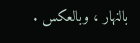بالنهار ، وبالعكس .